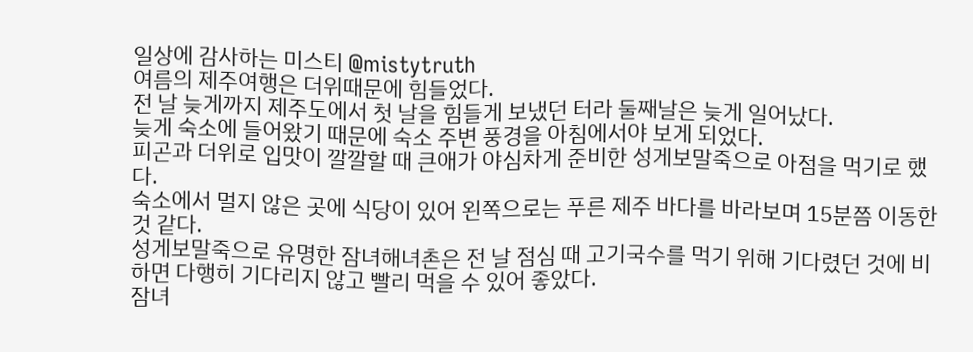일상에 감사하는 미스티 @mistytruth
여름의 제주여행은 더위때문에 힘들었다.
전 날 늦게까지 제주도에서 첫 날을 힘들게 보냈던 터라 둘째날은 늦게 일어났다.
늦게 숙소에 들어왔기 때문에 숙소 주변 풍경을 아침에서야 보게 되었다.
피곤과 더위로 입맛이 깔깔할 때 큰애가 야심차게 준비한 성게보말죽으로 아점을 먹기로 했다.
숙소에서 멀지 않은 곳에 식당이 있어 왼쪽으로는 푸른 제주 바다를 바라보며 15분쯤 이동한 것 같다.
성게보말죽으로 유명한 잠녀해녀촌은 전 날 점심 때 고기국수를 먹기 위해 기다렸던 것에 비하면 다행히 기다리지 않고 빨리 먹을 수 있어 좋았다.
잠녀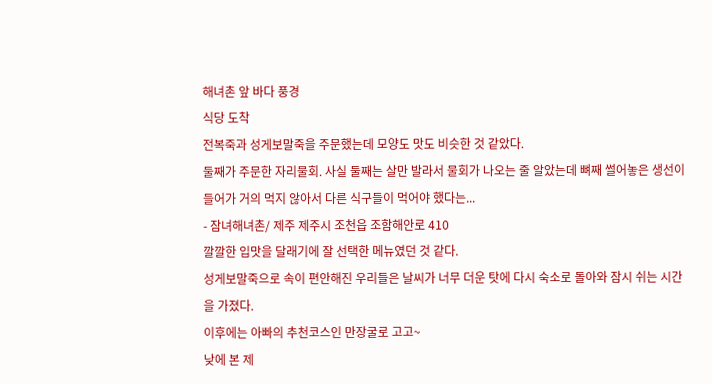해녀촌 앞 바다 풍경
식당 도착
전복죽과 성게보말죽을 주문했는데 모양도 맛도 비슷한 것 같았다.
둘째가 주문한 자리물회. 사실 둘째는 살만 발라서 물회가 나오는 줄 알았는데 뼈째 썰어놓은 생선이 들어가 거의 먹지 않아서 다른 식구들이 먹어야 했다는...
- 잠녀해녀촌/ 제주 제주시 조천읍 조함해안로 410
깔깔한 입맛을 달래기에 잘 선택한 메뉴였던 것 같다.
성게보말죽으로 속이 편안해진 우리들은 날씨가 너무 더운 탓에 다시 숙소로 돌아와 잠시 쉬는 시간을 가졌다.
이후에는 아빠의 추천코스인 만장굴로 고고~
낮에 본 제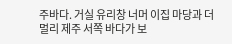주바다. 거실 유리창 너머 이집 마당과 더 멀리 제주 서쪽 바다가 보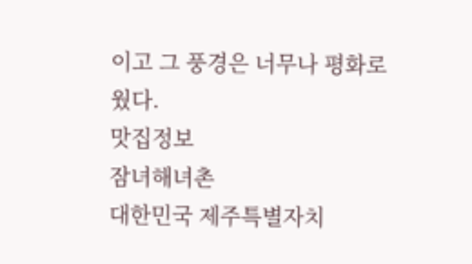이고 그 풍경은 너무나 평화로웠다.
맛집정보
잠녀해녀촌
대한민국 제주특별자치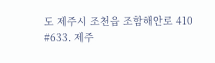도 제주시 조천읍 조함해안로 410
#633. 제주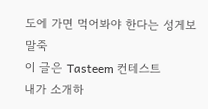도에 가면 먹어봐야 한다는 성게보말죽
이 글은 Tasteem 컨테스트
내가 소개하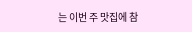는 이번 주 맛집에 참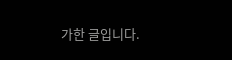가한 글입니다.